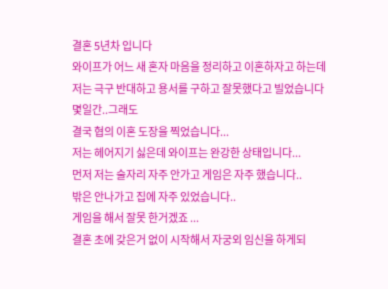결혼 5년차 입니다
와이프가 어느 새 혼자 마음을 정리하고 이혼하자고 하는데
저는 극구 반대하고 용서를 구하고 잘못했다고 빌었습니다 몇일간..그래도
결국 협의 이혼 도장을 찍었습니다...
저는 헤어지기 싫은데 와이프는 완강한 상태입니다...
먼저 저는 술자리 자주 안가고 게임은 자주 했습니다..
밖은 안나가고 집에 자주 있었습니다..
게임을 해서 잘못 한거겠죠 ...
결혼 초에 갖은거 없이 시작해서 자궁외 임신을 하게되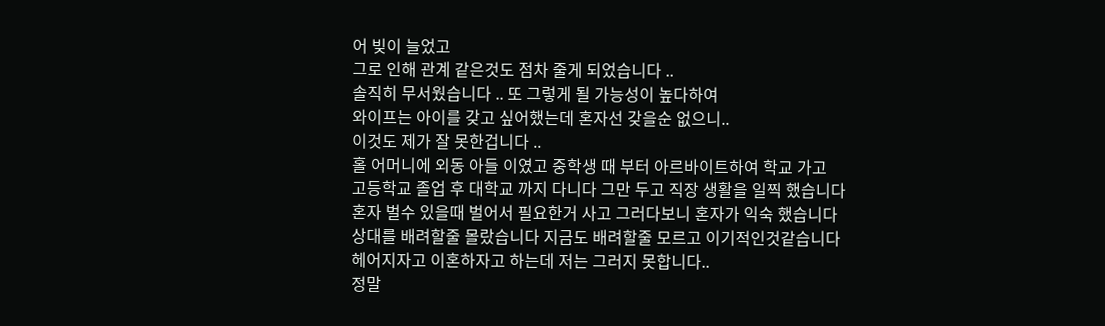어 빚이 늘었고
그로 인해 관계 같은것도 점차 줄게 되었습니다 ..
솔직히 무서웠습니다 .. 또 그렇게 될 가능성이 높다하여
와이프는 아이를 갖고 싶어했는데 혼자선 갖을순 없으니..
이것도 제가 잘 못한겁니다 ..
홀 어머니에 외동 아들 이였고 중학생 때 부터 아르바이트하여 학교 가고
고등학교 졸업 후 대학교 까지 다니다 그만 두고 직장 생활을 일찍 했습니다
혼자 벌수 있을때 벌어서 필요한거 사고 그러다보니 혼자가 익숙 했습니다
상대를 배려할줄 몰랐습니다 지금도 배려할줄 모르고 이기적인것같습니다
헤어지자고 이혼하자고 하는데 저는 그러지 못합니다..
정말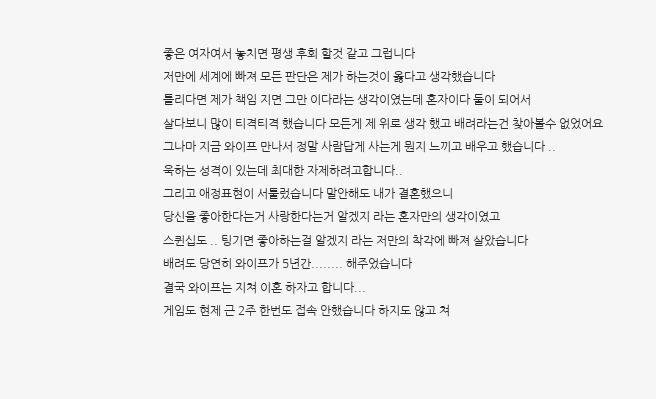좋은 여자여서 놓치면 평생 후회 할것 같고 그럽니다
저만에 세계에 빠져 모든 판단은 제가 하는것이 옳다고 생각했습니다
틀리다면 제가 책임 지면 그만 이다라는 생각이였는데 혼자이다 둘이 되어서
살다보니 많이 티격티격 했습니다 모든게 제 위로 생각 했고 배려라는건 찾아볼수 없었어요
그나마 지금 와이프 만나서 정말 사람답게 사는게 뭔지 느끼고 배우고 했습니다 ..
욱하는 성격이 있는데 최대한 자제하려고합니다..
그리고 애정표현이 서툴렀습니다 말안해도 내가 결혼했으니
당신을 좋아한다는거 사랑한다는거 알겠지 라는 혼자만의 생각이였고
스퀸십도 .. 팅기면 좋아하는걸 알겠지 라는 저만의 착각에 빠져 살았습니다
배려도 당연히 와이프가 5년간........ 해주었습니다
결국 와이프는 지쳐 이혼 하자고 합니다...
게임도 현제 근 2주 한번도 접속 안했습니다 하지도 않고 쳐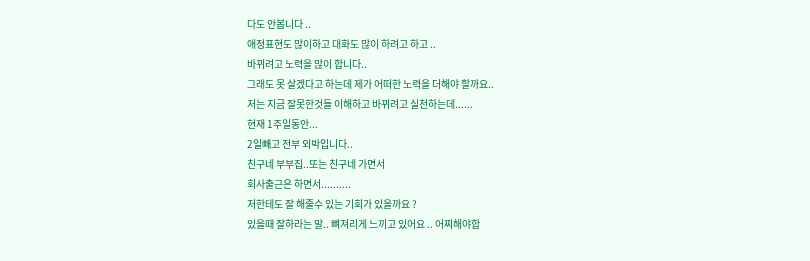다도 안봅니다 ..
애정표현도 많이하고 대화도 많이 하려고 하고 ..
바뀌려고 노력을 많이 합니다..
그래도 못 살겠다고 하는데 제가 어떠한 노력을 더해야 할까요..
저는 지금 잘못한것들 이해하고 바뀌려고 실천하는데......
현재 1주일동안...
2일빼고 전부 외박입니다..
친구네 부부집..또는 친구네 가면서
회사출근은 하면서..........
저한테도 잘 해줄수 있는 기회가 있을까요 ?
있을때 잘하라는 말.. 뼈져리게 느끼고 있어요 .. 어찌해야합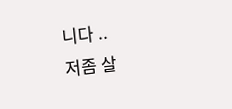니다 ..
저좀 살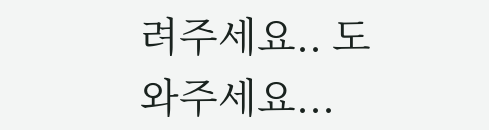려주세요.. 도와주세요...